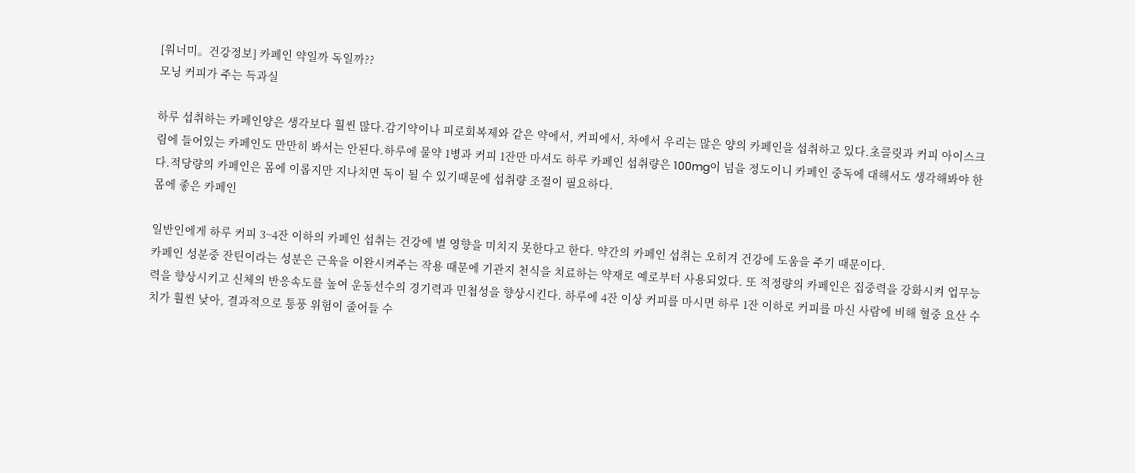[워너미。건강정보] 카페인 약일까 독일까??
모닝 커피가 주는 득과실

하루 섭취하는 카페인양은 생각보다 훨씬 많다.감기약이나 피로회복제와 같은 약에서, 커피에서, 차에서 우리는 많은 양의 카페인을 섭취하고 있다.초콜릿과 커피 아이스크림에 들어있는 카페인도 만만히 봐서는 안된다.하루에 물약 1병과 커피 1잔만 마셔도 하루 카페인 섭취량은 100mg이 넘을 정도이니 카페인 중독에 대해서도 생각해봐야 한다.적당량의 카페인은 몸에 이롭지만 지나치면 독이 될 수 있기때문에 섭취량 조절이 필요하다.
몸에 좋은 카페인

일반인에게 하루 커피 3~4잔 이하의 카페인 섭취는 건강에 별 영향을 미치지 못한다고 한다. 약간의 카페인 섭취는 오히겨 건강에 도움을 주기 때문이다.
카페인 성분중 잔틴이라는 성분은 근육을 이완시켜주는 작용 때문에 기관지 천식을 치료하는 약재로 예로부터 사용되었다. 또 적정량의 카페인은 집중력을 강화시켜 업무능력을 향상시키고 신체의 반응속도를 높여 운동선수의 경기력과 민첩성을 향상시킨다. 하루에 4잔 이상 커피를 마시면 하루 1잔 이하로 커피를 마신 사람에 비해 혈중 요산 수치가 훨씬 낮아, 결과적으로 통풍 위험이 줄어들 수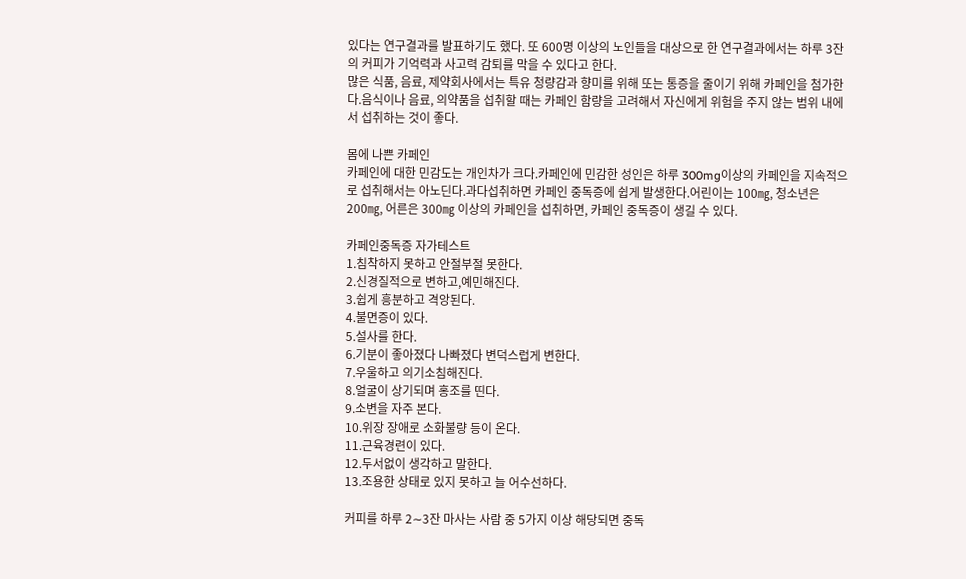있다는 연구결과를 발표하기도 했다. 또 600명 이상의 노인들을 대상으로 한 연구결과에서는 하루 3잔의 커피가 기억력과 사고력 감퇴를 막을 수 있다고 한다.
많은 식품, 음료, 제약회사에서는 특유 청량감과 향미를 위해 또는 통증을 줄이기 위해 카페인을 첨가한다.음식이나 음료, 의약품을 섭취할 때는 카페인 함량을 고려해서 자신에게 위험을 주지 않는 범위 내에서 섭취하는 것이 좋다.

몸에 나쁜 카페인
카페인에 대한 민감도는 개인차가 크다.카페인에 민감한 성인은 하루 300mg이상의 카페인을 지속적으로 섭취해서는 아노딘다.과다섭취하면 카페인 중독증에 쉽게 발생한다.어린이는 100㎎, 청소년은 200㎎, 어른은 300㎎ 이상의 카페인을 섭취하면, 카페인 중독증이 생길 수 있다.

카페인중독증 자가테스트
1.침착하지 못하고 안절부절 못한다.
2.신경질적으로 변하고,예민해진다.
3.쉽게 흥분하고 격앙된다.
4.불면증이 있다.
5.설사를 한다.
6.기분이 좋아졌다 나빠졌다 변덕스럽게 변한다.
7.우울하고 의기소침해진다.
8.얼굴이 상기되며 홍조를 띤다.
9.소변을 자주 본다.
10.위장 장애로 소화불량 등이 온다.
11.근육경련이 있다.
12.두서없이 생각하고 말한다.
13.조용한 상태로 있지 못하고 늘 어수선하다.

커피를 하루 2∼3잔 마사는 사람 중 5가지 이상 해당되면 중독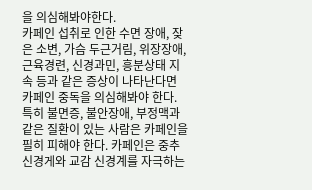을 의심해봐야한다.
카페인 섭취로 인한 수면 장애, 잦은 소변, 가슴 두근거림, 위장장애, 근육경련, 신경과민, 흥분상태 지속 등과 같은 증상이 나타난다면 카페인 중독을 의심해봐야 한다. 특히 불면증, 불안장애, 부정맥과 같은 질환이 있는 사람은 카페인을 필히 피해야 한다. 카페인은 중추신경게와 교감 신경계를 자극하는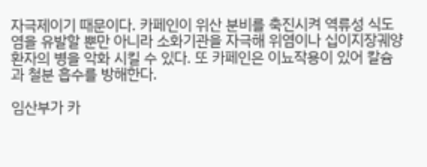자극제이기 때문이다. 카페인이 위산 분비를 축진시켜 역류성 식도염을 유발할 뿐만 아니라 소화기관을 자극해 위염이나 십이지장궤양 환자의 병을 악화 시킬 수 있다. 또 카페인은 이뇨작용이 있어 칼슘과 철분 흡수를 방해한다.

임산부가 카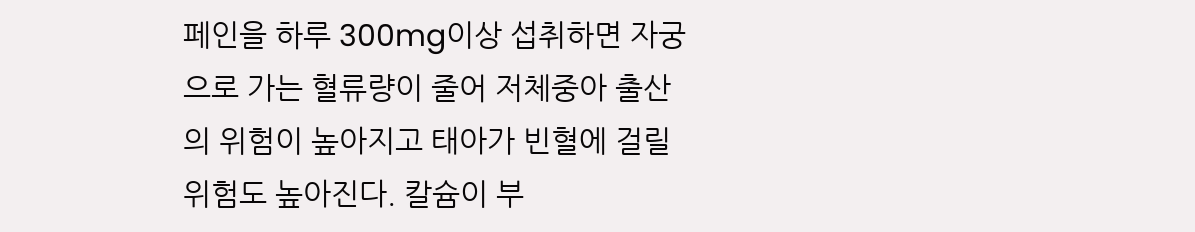페인을 하루 300mg이상 섭취하면 자궁으로 가는 혈류량이 줄어 저체중아 출산의 위험이 높아지고 태아가 빈혈에 걸릴 위험도 높아진다. 칼슘이 부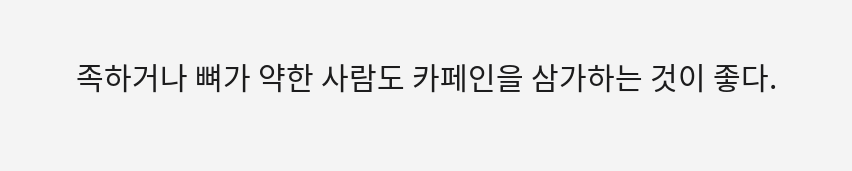족하거나 뼈가 약한 사람도 카페인을 삼가하는 것이 좋다.